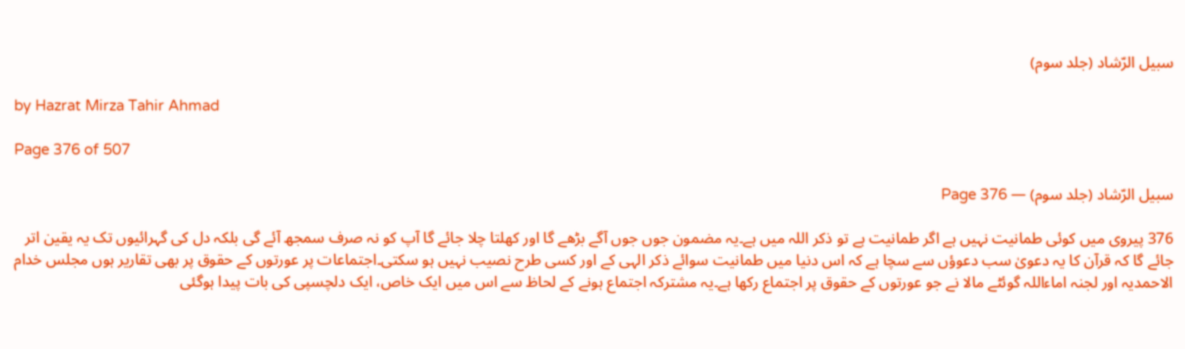سبیل الرّشاد (جلد سوم)

by Hazrat Mirza Tahir Ahmad

Page 376 of 507

سبیل الرّشاد (جلد سوم) — Page 376

376 پیروی میں کوئی طمانیت نہیں ہے اگر طمانیت ہے تو ذکر اللہ میں ہے۔یہ مضمون جوں جوں آگے بڑھے گا اور کھلتا چلا جائے گا آپ کو نہ صرف سمجھ آئے گی بلکہ دل کی گہرائیوں تک یہ یقین اتر جائے گا کہ قرآن کا یہ دعویٰ سب دعوؤں سے سچا ہے کہ اس دنیا میں طمانیت سوائے ذکر الہی کے اور کسی طرح نصیب نہیں ہو سکتی۔اجتماعات پر عورتوں کے حقوق پر بھی تقاریر ہوں مجلس خدام الاحمدیہ اور لجنہ اماءاللہ گوئٹے مالا نے جو عورتوں کے حقوق پر اجتماع رکھا ہے۔یہ مشترکہ اجتماع ہونے کے لحاظ سے اس میں ایک خاص، ایک دلچسپی کی بات پیدا ہوگئی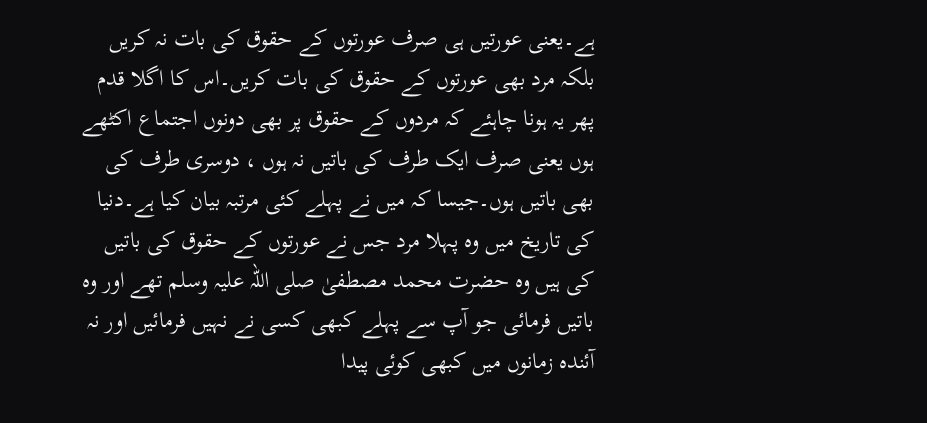ہے۔یعنی عورتیں ہی صرف عورتوں کے حقوق کی بات نہ کریں بلکہ مرد بھی عورتوں کے حقوق کی بات کریں۔اس کا اگلا قدم پھر یہ ہونا چاہئے کہ مردوں کے حقوق پر بھی دونوں اجتماع اکٹھے ہوں یعنی صرف ایک طرف کی باتیں نہ ہوں ، دوسری طرف کی بھی باتیں ہوں۔جیسا کہ میں نے پہلے کئی مرتبہ بیان کیا ہے۔دنیا کی تاریخ میں وہ پہلا مرد جس نے عورتوں کے حقوق کی باتیں کی ہیں وہ حضرت محمد مصطفیٰ صلی اللہ علیہ وسلم تھے اور وہ باتیں فرمائی جو آپ سے پہلے کبھی کسی نے نہیں فرمائیں اور نہ آئندہ زمانوں میں کبھی کوئی پیدا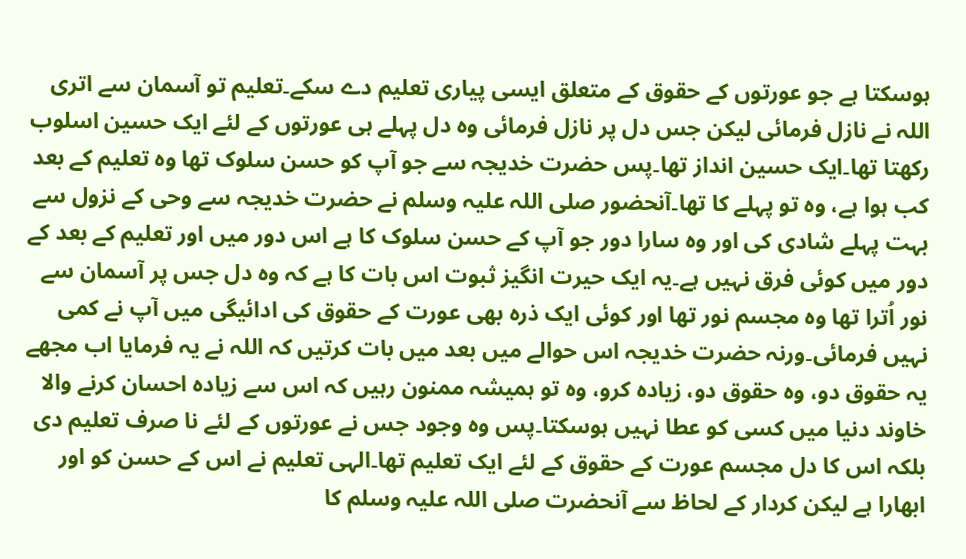ہوسکتا ہے جو عورتوں کے حقوق کے متعلق ایسی پیاری تعلیم دے سکے۔تعلیم تو آسمان سے اتری اللہ نے نازل فرمائی لیکن جس دل پر نازل فرمائی وہ دل پہلے ہی عورتوں کے لئے ایک حسین اسلوب رکھتا تھا۔ایک حسین انداز تھا۔پس حضرت خدیجہ سے جو آپ کو حسن سلوک تھا وہ تعلیم کے بعد کب ہوا ہے، وہ تو پہلے کا تھا۔آنحضور صلی اللہ علیہ وسلم نے حضرت خدیجہ سے وحی کے نزول سے بہت پہلے شادی کی اور وہ سارا دور جو آپ کے حسن سلوک کا ہے اس دور میں اور تعلیم کے بعد کے دور میں کوئی فرق نہیں ہے۔یہ ایک حیرت انگیز ثبوت اس بات کا ہے کہ وہ دل جس پر آسمان سے نور اُترا تھا وہ مجسم نور تھا اور کوئی ایک ذرہ بھی عورت کے حقوق کی ادائیگی میں آپ نے کمی نہیں فرمائی۔ورنہ حضرت خدیجہ اس حوالے میں بعد میں بات کرتیں کہ اللہ نے یہ فرمایا اب مجھے یہ حقوق دو، وہ حقوق دو، زیادہ کرو، وہ تو ہمیشہ ممنون رہیں کہ اس سے زیادہ احسان کرنے والا خاوند دنیا میں کسی کو عطا نہیں ہوسکتا۔پس وہ وجود جس نے عورتوں کے لئے نا صرف تعلیم دی بلکہ اس کا دل مجسم عورت کے حقوق کے لئے ایک تعلیم تھا۔الہی تعلیم نے اس کے حسن کو اور ابھارا ہے لیکن کردار کے لحاظ سے آنحضرت صلی اللہ علیہ وسلم کا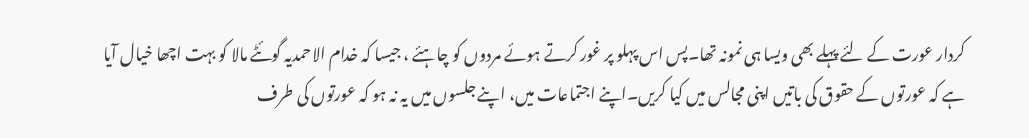کردار عورت کے لئے پہلے بھی ویسا ہی نمونہ تھا۔پس اس پہلو پر غور کرتے ہوئے مردوں کو چاہئے ، جیسا کہ خدام الاحمدیہ گوئٹے مالا کو بہت اچھا خیال آیا ہے کہ عورتوں کے حقوق کی باتیں اپنی مجالس میں کیا کریں۔اپنے اجتماعات میں، اپنے جلسوں میں یہ نہ ہو کہ عورتوں کی طرف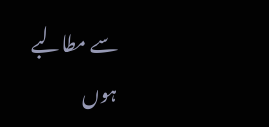سے مطالبے ہوں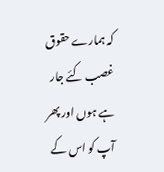کہ ہمارے حقوق غصب کئے جار ہے ہوں اور پھر آپ کو اس کے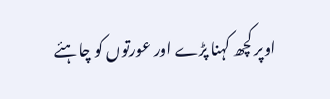اوپر کچھ کہنا پڑے اور عورتوں کو چاہئے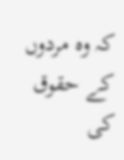کہ وہ مردوں کے حقوق کی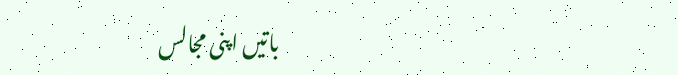باتیں اپنی مجالس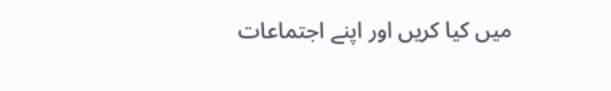میں کیا کریں اور اپنے اجتماعات